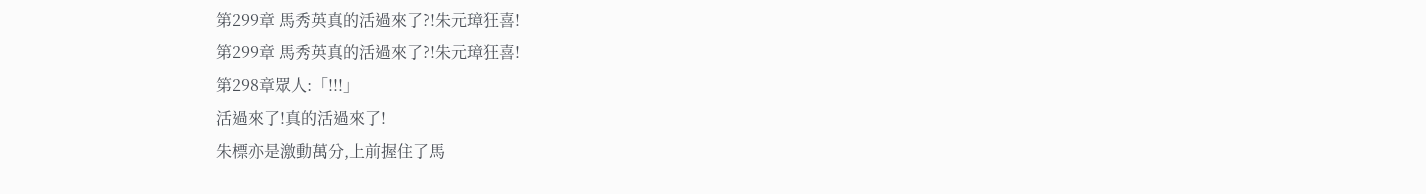第299章 馬秀英真的活過來了?!朱元璋狂喜!
第299章 馬秀英真的活過來了?!朱元璋狂喜!
第298章眾人:「!!!」
活過來了!真的活過來了!
朱標亦是激動萬分,上前握住了馬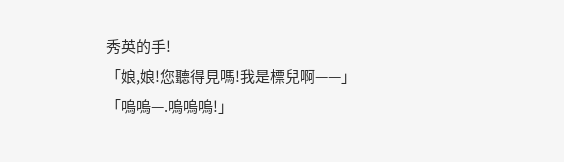秀英的手!
「娘,娘!您聽得見嗎!我是標兒啊——」
「嗚嗚—.嗚嗚嗚!」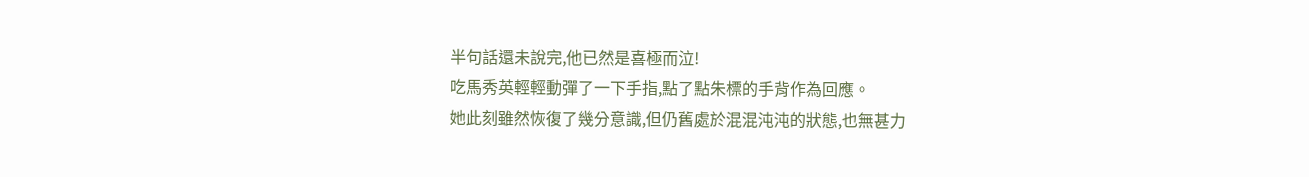半句話還未說完,他已然是喜極而泣!
吃馬秀英輕輕動彈了一下手指,點了點朱標的手背作為回應。
她此刻雖然恢復了幾分意識,但仍舊處於混混沌沌的狀態,也無甚力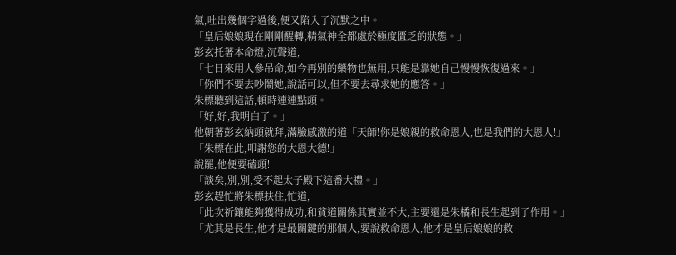氣,吐出幾個字過後,便又陷入了沉默之中。
「皇后娘娘現在剛剛醒轉,精氣神全都處於極度匱乏的狀態。」
彭玄托著本命燈,沉聲道,
「七日來用人參吊命,如今再別的藥物也無用,只能是靠她自己慢慢恢復過來。」
「你們不要去吵鬧她,說話可以,但不要去尋求她的應答。」
朱標聽到這話,頓時連連點頭。
「好,好,我明白了。」
他朝著彭玄納頭就拜,滿臉感激的道「天師!你是娘親的救命恩人,也是我們的大恩人!」
「朱標在此,叩謝您的大恩大德!」
說罷,他便要磕頭!
「談矣,別,別,受不起太子殿下這番大禮。」
彭玄趕忙將朱標扶住,忙道,
「此次祈鑲能夠獲得成功,和貧道關係其實並不大,主要還是朱橘和長生起到了作用。」
「尤其是長生,他才是最關鍵的那個人,要說救命恩人,他才是皇后娘娘的救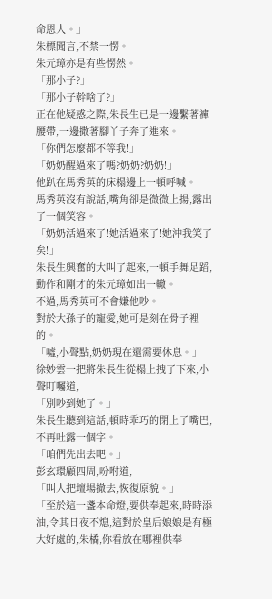命恩人。」
朱標聞言,不禁一愣。
朱元璋亦是有些愣然。
「那小子?」
「那小子幹啥了?」
正在他疑惑之際,朱長生已是一邊繫著褲腰帶,一邊撒著腳丫子奔了進來。
「你們怎麼都不等我!」
「奶奶醒過來了嗎?奶奶?奶奶!」
他趴在馬秀英的床榻邊上一頓呼喊。
馬秀英沒有說話,嘴角卻是微微上揚,露出了一個笑容。
「奶奶活過來了!她活過來了!她沖我笑了矣!」
朱長生興奮的大叫了起來,一頓手舞足蹈,動作和剛才的朱元璋如出一轍。
不過,馬秀英可不會嫌他吵。
對於大孫子的寵愛,她可是刻在骨子裡的。
「噓,小聲點,奶奶現在還需要休息。」
徐妙雲一把將朱長生從榻上拽了下來,小聲叮囑道,
「別吵到她了。」
朱長生聽到這話,頓時乖巧的閉上了嘴巴,不再吐露一個字。
「咱們先出去吧。」
彭玄環顧四周,吩咐道,
「叫人把壇場撤去,恢復原貌。」
「至於這一盞本命燈,要供奉起來,時時添油,令其日夜不熄,這對於皇后娘娘是有極大好處的,朱橘,你看放在哪裡供奉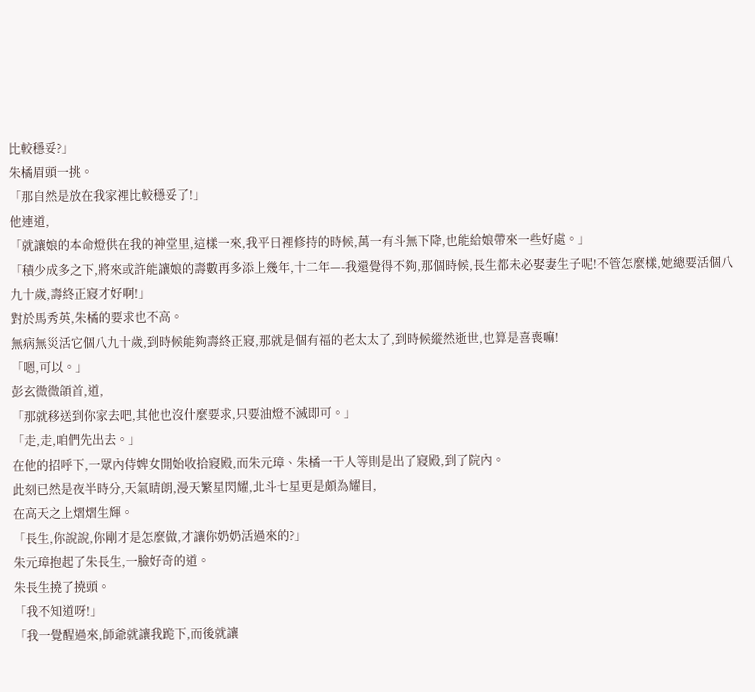比較穩妥?」
朱橘眉頭一挑。
「那自然是放在我家裡比較穩妥了!」
他連道,
「就讓娘的本命燈供在我的神堂里,這樣一來,我平日裡修持的時候,萬一有斗無下降,也能給娘帶來一些好處。」
「積少成多之下,將來或許能讓娘的壽數再多添上幾年,十二年—-我還覺得不夠,那個時候,長生都未必娶妻生子呢!不管怎麼樣,她總要活個八九十歲,壽終正寢才好啊!」
對於馬秀英,朱橘的要求也不高。
無病無災活它個八九十歲,到時候能夠壽終正寢,那就是個有福的老太太了,到時候縱然逝世,也算是喜喪嘛!
「嗯,可以。」
彭玄微微頜首,道,
「那就移送到你家去吧,其他也沒什麼要求,只要油燈不滅即可。」
「走,走,咱們先出去。」
在他的招呼下,一眾內侍婢女開始收拾寢殿,而朱元璋、朱橘一干人等則是出了寢殿,到了院內。
此刻已然是夜半時分,天氣晴朗,漫天繁星閃耀,北斗七星更是頗為耀目,
在高天之上熠熠生輝。
「長生,你說說,你剛才是怎麼做,才讓你奶奶活過來的?」
朱元璋抱起了朱長生,一臉好奇的道。
朱長生撓了撓頭。
「我不知道呀!」
「我一覺醒過來,師爺就讓我跪下,而後就讓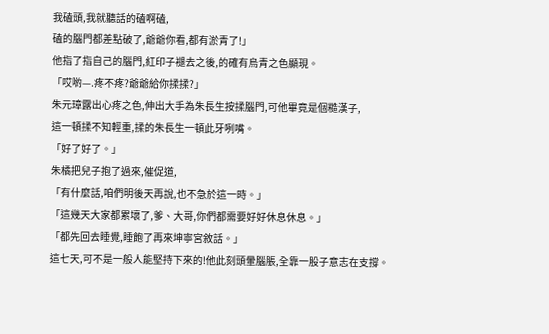我磕頭,我就聽話的磕啊磕,
磕的腦門都差點破了,爺爺你看,都有淤青了!」
他指了指自己的腦門,紅印子褪去之後,的確有烏青之色顯現。
「哎喲—.疼不疼?爺爺給你揉揉?」
朱元璋露出心疼之色,伸出大手為朱長生按揉腦門,可他畢竟是個糙漢子,
這一頓揉不知輕重,揉的朱長生一頓此牙咧嘴。
「好了好了。」
朱橘把兒子抱了過來,催促道,
「有什麼話,咱們明後天再說,也不急於這一時。」
「這幾天大家都累壞了,爹、大哥,你們都需要好好休息休息。」
「都先回去睡覺,睡飽了再來坤寧宮敘話。」
這七天,可不是一般人能堅持下來的!他此刻頭暈腦脹,全靠一股子意志在支撐。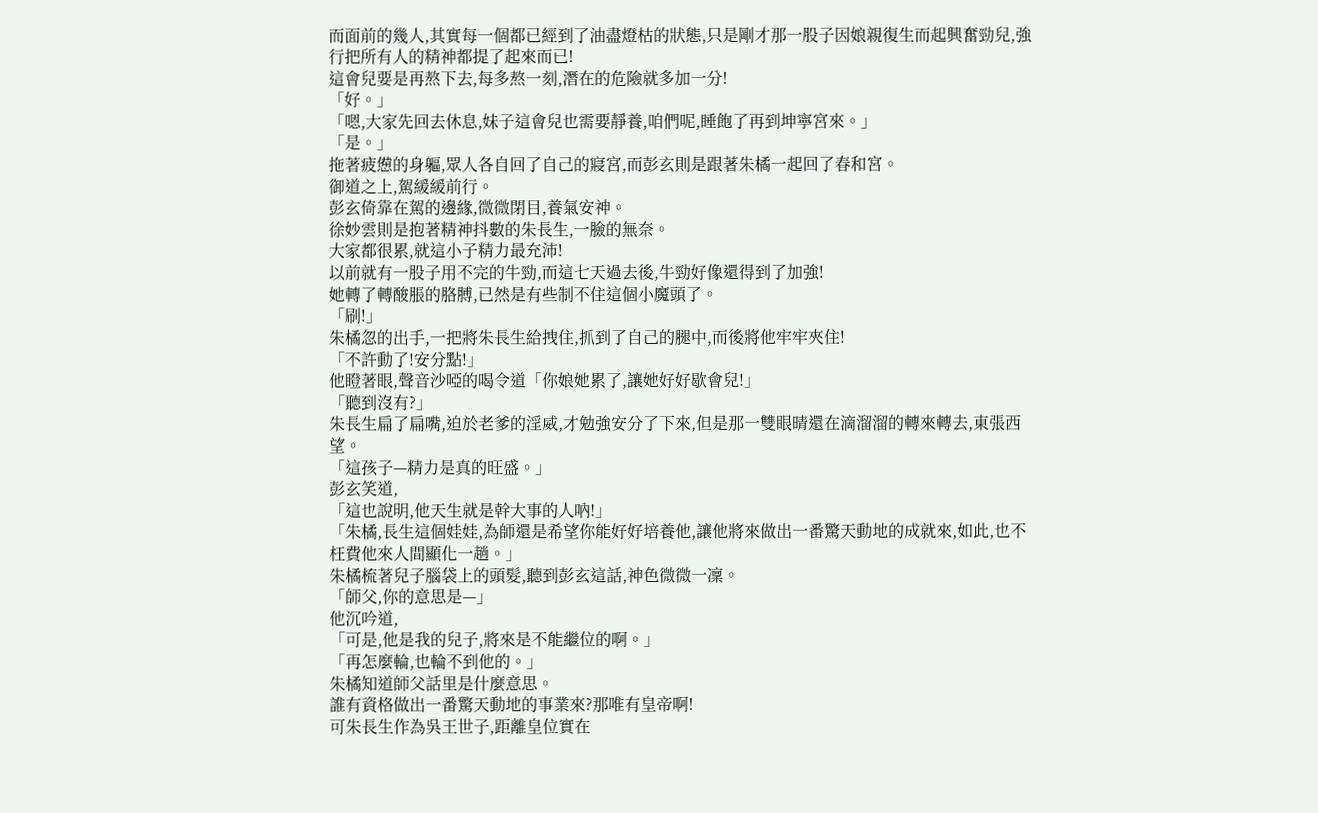而面前的幾人,其實每一個都已經到了油盡燈枯的狀態,只是剛才那一股子因娘親復生而起興奮勁兒,強行把所有人的精神都提了起來而已!
這會兒要是再熬下去,每多熬一刻,潛在的危險就多加一分!
「好。」
「嗯,大家先回去休息,妹子這會兒也需要靜養,咱們呢,睡飽了再到坤寧宮來。」
「是。」
拖著疲憊的身軀,眾人各自回了自己的寢宮,而彭玄則是跟著朱橘一起回了春和宮。
御道之上,駕緩緩前行。
彭玄倚靠在駕的邊緣,微微閉目,養氣安神。
徐妙雲則是抱著精神抖數的朱長生,一臉的無奈。
大家都很累,就這小子精力最充沛!
以前就有一股子用不完的牛勁,而這七天過去後,牛勁好像還得到了加強!
她轉了轉酸脹的胳膊,已然是有些制不住這個小魔頭了。
「刷!」
朱橘忽的出手,一把將朱長生給拽住,抓到了自己的腿中,而後將他牢牢夾住!
「不許動了!安分點!」
他瞪著眼,聲音沙啞的喝令道「你娘她累了,讓她好好歇會兒!」
「聽到沒有?」
朱長生扁了扁嘴,迫於老爹的淫威,才勉強安分了下來,但是那一雙眼晴還在滴溜溜的轉來轉去,東張西望。
「這孩子—精力是真的旺盛。」
彭玄笑道,
「這也說明,他天生就是幹大事的人吶!」
「朱橘,長生這個娃娃,為師還是希望你能好好培養他,讓他將來做出一番驚天動地的成就來,如此,也不枉費他來人間顯化一趟。」
朱橘梳著兒子腦袋上的頭髮,聽到彭玄這話,神色微微一凜。
「師父,你的意思是—」
他沉吟道,
「可是,他是我的兒子,將來是不能繼位的啊。」
「再怎麼輪,也輪不到他的。」
朱橘知道師父話里是什麼意思。
誰有資格做出一番驚天動地的事業來?那唯有皇帝啊!
可朱長生作為吳王世子,距離皇位實在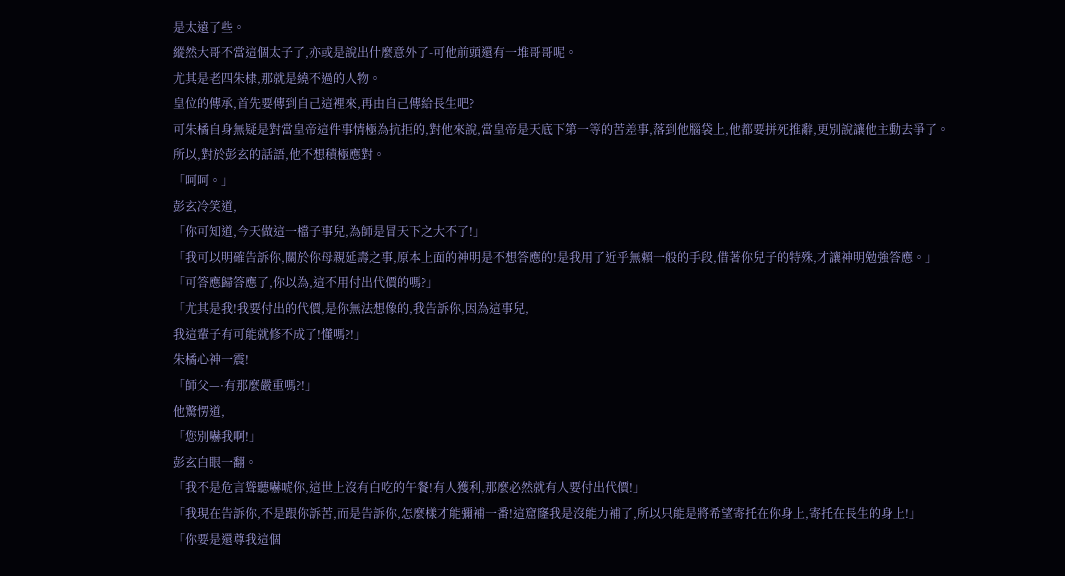是太遠了些。
縱然大哥不當這個太子了,亦或是說出什麼意外了-可他前頭還有一堆哥哥呢。
尤其是老四朱棣,那就是繞不過的人物。
皇位的傳承,首先要傳到自己這裡來,再由自己傳給長生吧?
可朱橘自身無疑是對當皇帝這件事情極為抗拒的,對他來說,當皇帝是天底下第一等的苦差事,落到他腦袋上,他都要拼死推辭,更別說讓他主動去爭了。
所以,對於彭玄的話語,他不想積極應對。
「呵呵。」
彭玄冷笑道,
「你可知道,今天做這一檔子事兒,為師是冒天下之大不了!」
「我可以明確告訴你,關於你母親延壽之事,原本上面的神明是不想答應的!是我用了近乎無賴一般的手段,借著你兒子的特殊,才讓神明勉強答應。」
「可答應歸答應了,你以為,這不用付出代價的嗎?」
「尤其是我!我要付出的代價,是你無法想像的,我告訴你,因為這事兒,
我這輩子有可能就修不成了!懂嗎?!」
朱橘心神一震!
「師父—·有那麼嚴重嗎?!」
他驚愣道,
「您別嚇我啊!」
彭玄白眼一翻。
「我不是危言聳聽嚇唬你,這世上沒有白吃的午餐!有人獲利,那麼必然就有人要付出代價!」
「我現在告訴你,不是跟你訴苦,而是告訴你,怎麼樣才能彌補一番!這窟窿我是沒能力補了,所以只能是將希望寄托在你身上,寄托在長生的身上!」
「你要是還尊我這個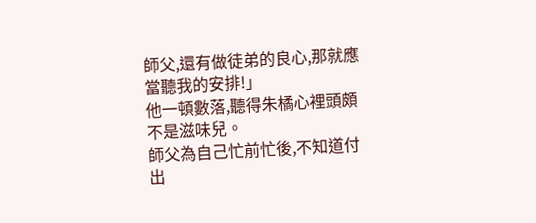師父,還有做徒弟的良心,那就應當聽我的安排!」
他一頓數落,聽得朱橘心裡頭頗不是滋味兒。
師父為自己忙前忙後,不知道付出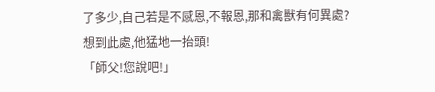了多少,自己若是不感恩,不報恩,那和禽獸有何異處?
想到此處,他猛地一抬頭!
「師父!您說吧!」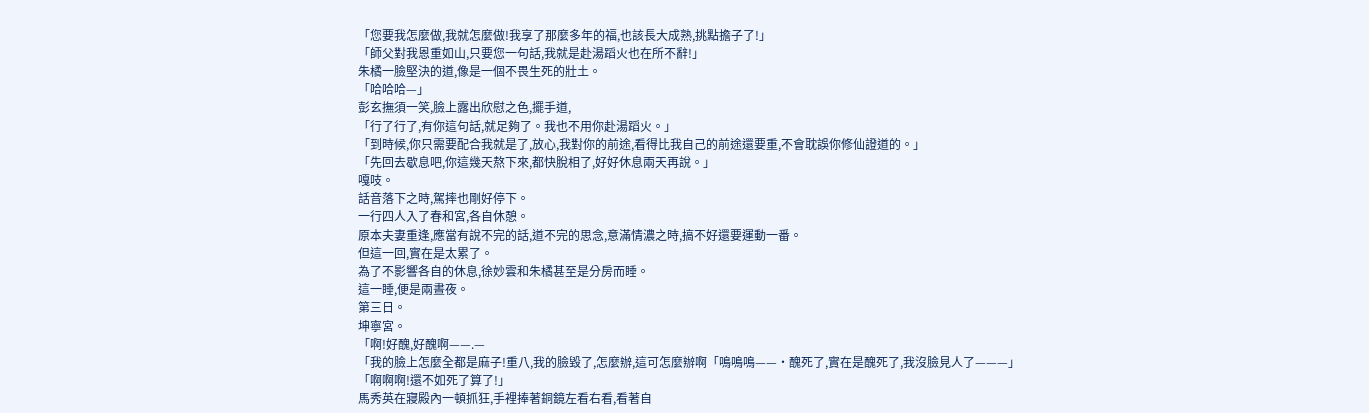「您要我怎麼做,我就怎麼做!我享了那麼多年的福,也該長大成熟,挑點擔子了!」
「師父對我恩重如山,只要您一句話,我就是赴湯蹈火也在所不辭!」
朱橘一臉堅決的道,像是一個不畏生死的壯土。
「哈哈哈—」
彭玄撫須一笑,臉上露出欣慰之色,擺手道,
「行了行了,有你這句話,就足夠了。我也不用你赴湯蹈火。」
「到時候,你只需要配合我就是了,放心,我對你的前途,看得比我自己的前途還要重,不會耽誤你修仙證道的。」
「先回去歇息吧,你這幾天熬下來,都快脫相了,好好休息兩天再說。」
嘎吱。
話音落下之時,駕摔也剛好停下。
一行四人入了春和宮,各自休憩。
原本夫妻重逢,應當有說不完的話,道不完的思念,意滿情濃之時,搞不好還要運動一番。
但這一回,實在是太累了。
為了不影響各自的休息,徐妙雲和朱橘甚至是分房而睡。
這一睡,便是兩晝夜。
第三日。
坤寧宮。
「啊!好醜,好醜啊——.—
「我的臉上怎麼全都是麻子!重八,我的臉毀了,怎麼辦,這可怎麼辦啊「鳴鳴鳴——·醜死了,實在是醜死了,我沒臉見人了———」
「啊啊啊!還不如死了算了!」
馬秀英在寢殿內一頓抓狂,手裡捧著銅鏡左看右看,看著自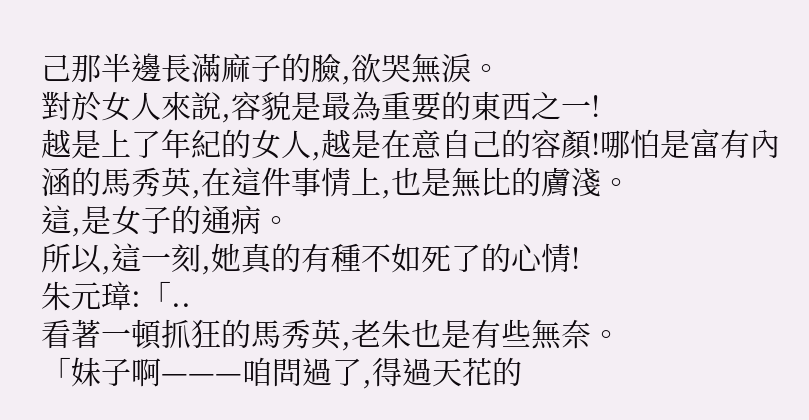己那半邊長滿麻子的臉,欲哭無淚。
對於女人來說,容貌是最為重要的東西之一!
越是上了年紀的女人,越是在意自己的容顏!哪怕是富有內涵的馬秀英,在這件事情上,也是無比的膚淺。
這,是女子的通病。
所以,這一刻,她真的有種不如死了的心情!
朱元璋:「..
看著一頓抓狂的馬秀英,老朱也是有些無奈。
「妹子啊———咱問過了,得過天花的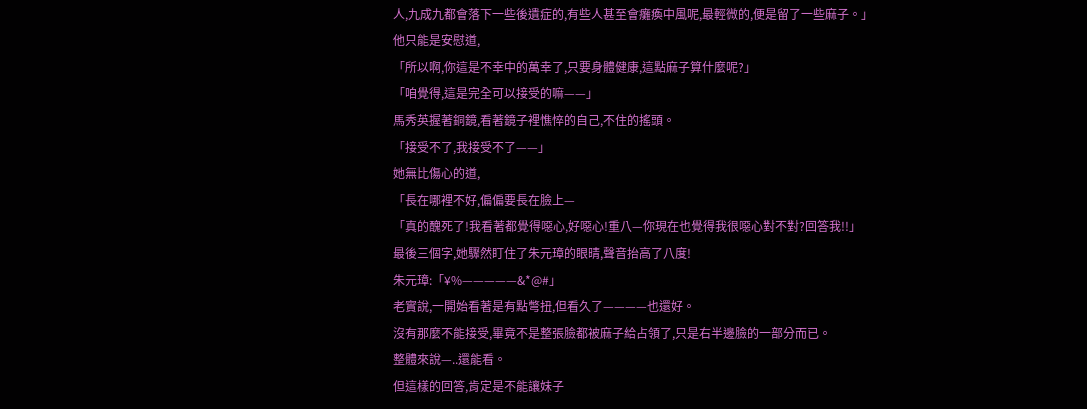人,九成九都會落下一些後遺症的,有些人甚至會癱瘓中風呢,最輕微的,便是留了一些麻子。」
他只能是安慰道,
「所以啊,你這是不幸中的萬幸了,只要身體健康,這點麻子算什麼呢?」
「咱覺得,這是完全可以接受的嘛——」
馬秀英握著銅鏡,看著鏡子裡憔悴的自己,不住的搖頭。
「接受不了,我接受不了——」
她無比傷心的道,
「長在哪裡不好,偏偏要長在臉上—
「真的醜死了!我看著都覺得噁心,好噁心!重八—你現在也覺得我很噁心對不對?回答我!!」
最後三個字,她驟然盯住了朱元璋的眼晴,聲音抬高了八度!
朱元璋:「¥%—————&*@#」
老實說,一開始看著是有點彆扭,但看久了————也還好。
沒有那麼不能接受,畢竟不是整張臉都被麻子給占領了,只是右半邊臉的一部分而已。
整體來說—..還能看。
但這樣的回答,肯定是不能讓妹子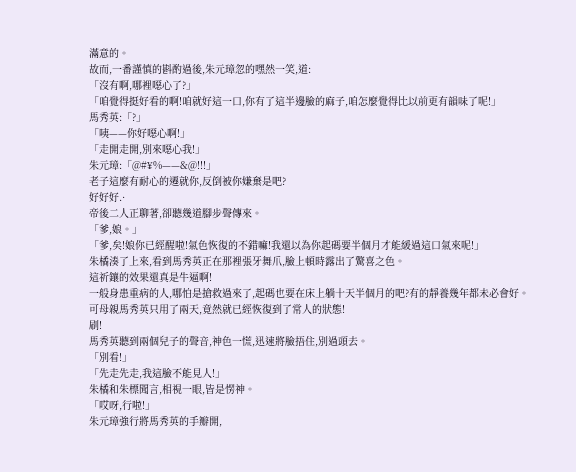滿意的。
故而,一番謹慎的斟酌過後,朱元璋忽的嘿然一笑,道:
「沒有啊,哪裡噁心了?」
「咱覺得挺好看的啊!咱就好這一口,你有了這半邊臉的麻子,咱怎麼覺得比以前更有韻味了呢!」
馬秀英:「?」
「咦——你好噁心啊!」
「走開走開,別來噁心我!」
朱元璋:「@#¥%——&@!!!」
老子這麼有耐心的遷就你,反倒被你嫌棄是吧?
好好好.·
帝後二人正聊著,卻聽幾道腳步聲傳來。
「爹,娘。」
「爹,矣!娘你已經醒啦!氣色恢復的不錯嘛!我還以為你起碼要半個月才能緩過這口氣來呢!」
朱橘湊了上來,看到馬秀英正在那裡張牙舞爪,臉上頓時露出了驚喜之色。
這祈鑲的效果還真是牛逼啊!
一般身患重病的人,哪怕是搶救過來了,起碼也要在床上躺十天半個月的吧?有的靜養幾年都未必會好。
可母親馬秀英只用了兩天,竟然就已經恢復到了常人的狀態!
刷!
馬秀英聽到兩個兒子的聲音,神色一慌,迅速將臉捂住,別過頭去。
「別看!」
「先走先走,我這臉不能見人!」
朱橘和朱標聞言,相視一眼,皆是愣神。
「哎呀,行啦!」
朱元璋強行將馬秀英的手瓣開,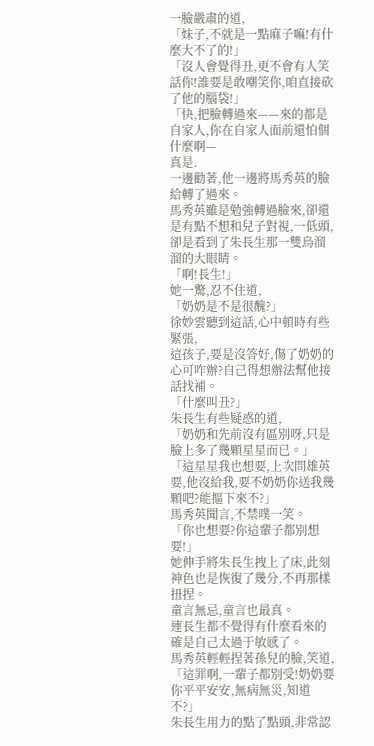一臉嚴肅的道,
「妹子,不就是一點麻子嘛!有什麼大不了的!」
「沒人會覺得丑,更不會有人笑話你!誰要是敢嘲笑你,咱直接砍了他的腦袋!」
「快,把臉轉過來——來的都是自家人,你在自家人面前還怕個什麼啊—
真是.
一邊勸著,他一邊將馬秀英的臉給轉了過來。
馬秀英雖是勉強轉過臉來,卻還是有點不想和兒子對視,一低頭,卻是看到了朱長生那一雙烏溜溜的大眼睛。
「啊!長生!」
她一驚,忍不住道,
「奶奶是不是很醜?」
徐妙雲聽到這話,心中頓時有些緊張,
這孩子,要是沒答好,傷了奶奶的心可咋辦?自己得想辦法幫他接話找補。
「什麼叫丑?」
朱長生有些疑惑的道,
「奶奶和先前沒有區別呀,只是臉上多了幾顆星星而已。」
「這星星我也想要,上次問雄英要,他沒給我,要不奶奶你送我幾顆吧?能摳下來不?」
馬秀英聞言,不禁噗一笑。
「你也想要?你這輩子都別想要!」
她伸手將朱長生拽上了床,此刻神色也是恢復了幾分,不再那樣扭捏。
童言無忌,童言也最真。
連長生都不覺得有什麼看來的確是自己太過于敏感了。
馬秀英輕輕捏著孫兒的臉,笑道,
「這罪啊,一輩子都別受!奶奶要你平平安安,無病無災,知道不?」
朱長生用力的點了點頭,非常認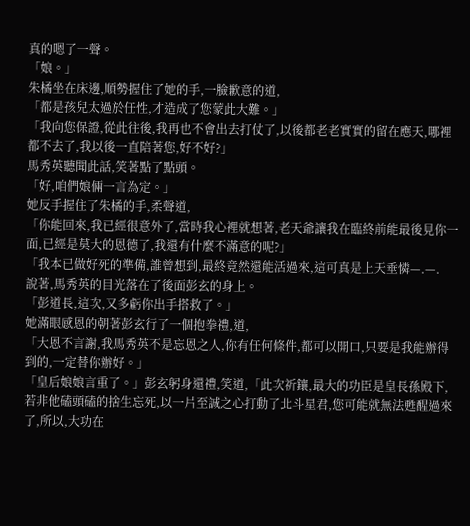真的嗯了一聲。
「娘。」
朱橘坐在床邊,順勢握住了她的手,一臉歉意的道,
「都是孩兒太過於任性,才造成了您蒙此大難。」
「我向您保證,從此往後,我再也不會出去打仗了,以後都老老實實的留在應天,哪裡都不去了,我以後一直陪著您,好不好?」
馬秀英聽聞此話,笑著點了點頭。
「好,咱們娘倆一言為定。」
她反手握住了朱橘的手,柔聲道,
「你能回來,我已經很意外了,當時我心裡就想著,老天爺讓我在臨終前能最後見你一面,已經是莫大的恩德了,我還有什麼不滿意的呢?」
「我本已做好死的準備,誰曾想到,最終竟然還能活過來,這可真是上天垂憐—.—.
說著,馬秀英的目光落在了後面彭玄的身上。
「彭道長,這次,又多虧你出手搭救了。」
她滿眼感恩的朝著彭玄行了一個抱拳禮,道,
「大恩不言謝,我馬秀英不是忘恩之人,你有任何條件,都可以開口,只要是我能辦得到的,一定替你辦好。」
「皇后娘娘言重了。」彭玄躬身還禮,笑道,「此次祈鑲,最大的功臣是皇長孫殿下,若非他磕頭磕的捨生忘死,以一片至誠之心打動了北斗星君,您可能就無法甦醒過來了,所以,大功在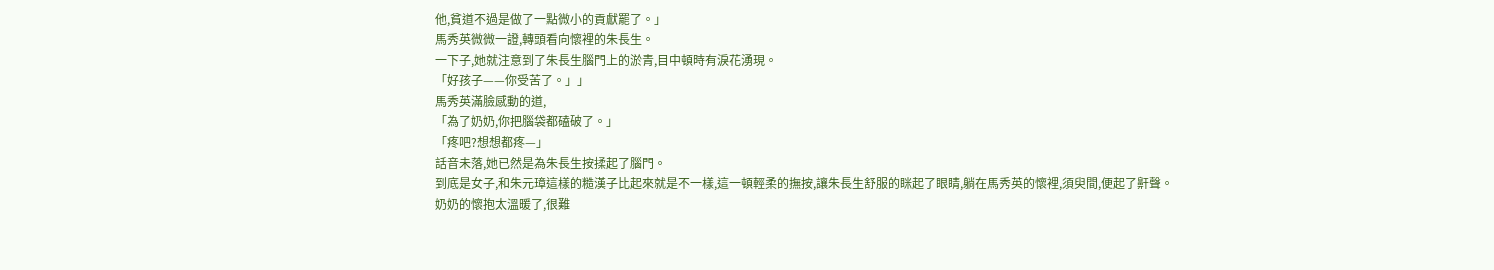他,貧道不過是做了一點微小的貢獻罷了。」
馬秀英微微一證,轉頭看向懷裡的朱長生。
一下子,她就注意到了朱長生腦門上的淤青,目中頓時有淚花湧現。
「好孩子——你受苦了。」」
馬秀英滿臉感動的道,
「為了奶奶,你把腦袋都磕破了。」
「疼吧?想想都疼—」
話音未落,她已然是為朱長生按揉起了腦門。
到底是女子,和朱元璋這樣的糙漢子比起來就是不一樣,這一頓輕柔的撫按,讓朱長生舒服的眯起了眼睛,躺在馬秀英的懷裡,須臾間,便起了鼾聲。
奶奶的懷抱太溫暖了,很難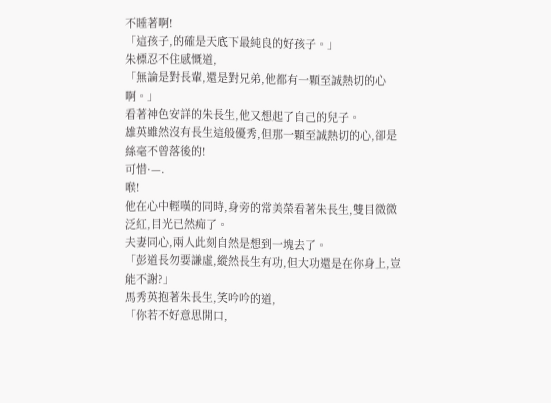不睡著啊!
「這孩子,的確是天底下最純良的好孩子。」
朱標忍不住感慨道,
「無論是對長輩,還是對兄弟,他都有一顆至誠熱切的心啊。」
看著神色安詳的朱長生,他又想起了自己的兒子。
雄英雖然沒有長生這般優秀,但那一顆至誠熱切的心,卻是絲毫不曾落後的!
可惜·—.
喉!
他在心中輕嘆的同時,身旁的常美榮看著朱長生,雙目微微泛紅,目光已然痴了。
夫妻同心,兩人此刻自然是想到一塊去了。
「彭道長勿要謙虛,縱然長生有功,但大功還是在你身上,豈能不謝?」
馬秀英抱著朱長生,笑吟吟的道,
「你若不好意思開口,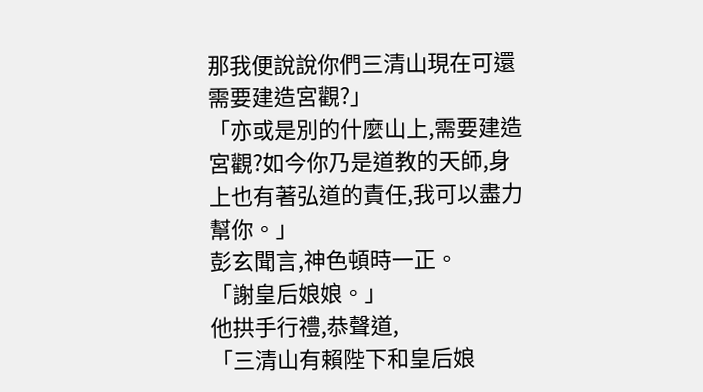那我便說說你們三清山現在可還需要建造宮觀?」
「亦或是別的什麼山上,需要建造宮觀?如今你乃是道教的天師,身上也有著弘道的責任,我可以盡力幫你。」
彭玄聞言,神色頓時一正。
「謝皇后娘娘。」
他拱手行禮,恭聲道,
「三清山有賴陛下和皇后娘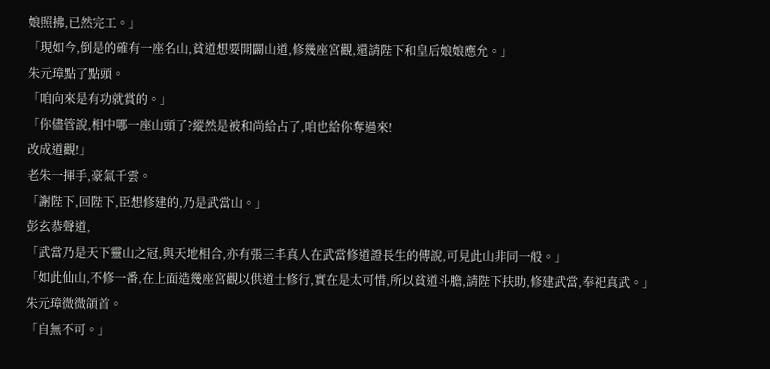娘照拂,已然完工。」
「現如今,倒是的確有一座名山,貧道想要開闢山道,修幾座宮觀,還請陛下和皇后娘娘應允。」
朱元璋點了點頭。
「咱向來是有功就賞的。」
「你儘管說,相中哪一座山頭了?縱然是被和尚給占了,咱也給你奪過來!
改成道觀!」
老朱一揮手,豪氣千雲。
「謝陛下,回陛下,臣想修建的,乃是武當山。」
彭玄恭聲道,
「武當乃是天下靈山之冠,與天地相合,亦有張三丰真人在武當修道證長生的傳說,可見此山非同一般。」
「如此仙山,不修一番,在上面造幾座宮觀以供道士修行,實在是太可惜,所以貧道斗膽,請陛下扶助,修建武當,奉祀真武。」
朱元璋微微頜首。
「自無不可。」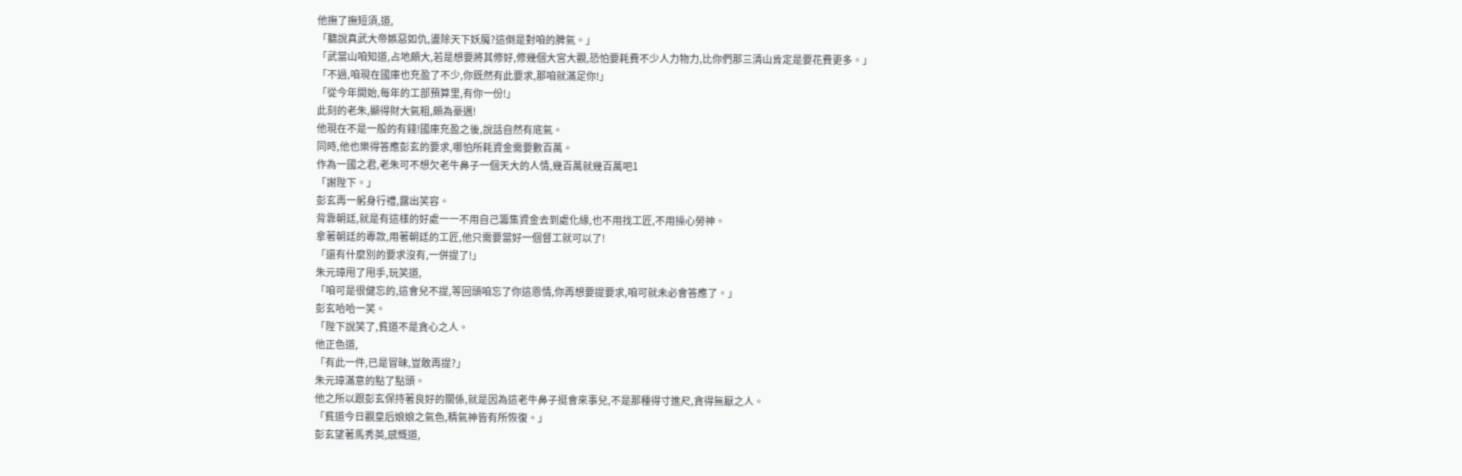他撫了撫短須,道,
「聽說真武大帝嫉惡如仇,盪除天下妖魔?這倒是對咱的脾氣。」
「武當山咱知道,占地頗大,若是想要將其修好,修幾個大宮大觀,恐怕要耗費不少人力物力,比你們那三清山肯定是要花費更多。」
「不過,咱現在國庫也充盈了不少,你既然有此要求,那咱就滿足你!」
「從今年開始,每年的工部預算里,有你一份!」
此刻的老朱,顯得財大氣粗,頗為豪邁!
他現在不是一般的有錢!國庫充盈之後,說話自然有底氣。
同時,他也樂得答應彭玄的要求,哪怕所耗資金需要數百萬。
作為一國之君,老朱可不想欠老牛鼻子一個天大的人情,幾百萬就幾百萬吧1
「謝陛下。」
彭玄再一躬身行禮,露出笑容。
背靠朝廷,就是有這樣的好處一一不用自己籌集資金去到處化緣,也不用找工匠,不用操心勞神。
拿著朝廷的專款,用著朝廷的工匠,他只需要當好一個督工就可以了!
「還有什麼別的要求沒有,一併提了!」
朱元璋甩了甩手,玩笑道,
「咱可是很健忘的,這會兒不提,等回頭咱忘了你這恩情,你再想要提要求,咱可就未必會答應了。」
彭玄哈哈一笑。
「陛下說笑了,貧道不是貪心之人。
他正色道,
「有此一件,已是冒昧,豈敢再提?」
朱元璋滿意的點了點頭。
他之所以跟彭玄保持著良好的關係,就是因為這老牛鼻子挺會來事兒,不是那種得寸進尺,貪得無厭之人。
「貧道今日觀皇后娘娘之氣色,精氣神皆有所恢復。」
彭玄望著馬秀英,感慨道,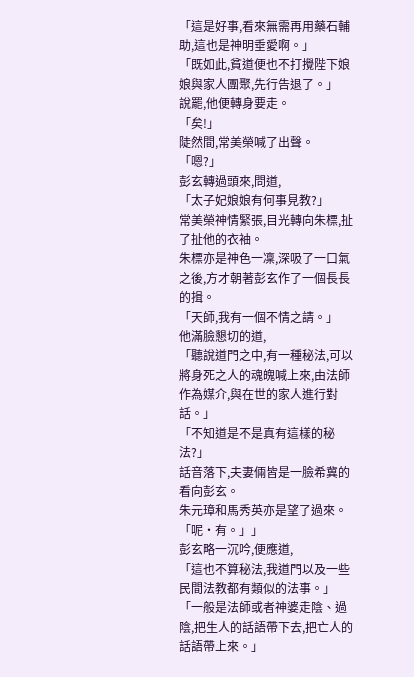「這是好事,看來無需再用藥石輔助,這也是神明垂愛啊。」
「既如此,貧道便也不打攪陛下娘娘與家人團聚,先行告退了。」
說罷,他便轉身要走。
「矣!」
陡然間,常美榮喊了出聲。
「嗯?」
彭玄轉過頭來,問道,
「太子妃娘娘有何事見教?」
常美榮神情緊張,目光轉向朱標,扯了扯他的衣袖。
朱標亦是神色一凜,深吸了一口氣之後,方才朝著彭玄作了一個長長的揖。
「天師,我有一個不情之請。」
他滿臉懇切的道,
「聽說道門之中,有一種秘法,可以將身死之人的魂魄喊上來,由法師作為媒介,與在世的家人進行對話。」
「不知道是不是真有這樣的秘法?」
話音落下,夫妻倆皆是一臉希冀的看向彭玄。
朱元璋和馬秀英亦是望了過來。
「呢·有。」」
彭玄略一沉吟,便應道,
「這也不算秘法,我道門以及一些民間法教都有類似的法事。」
「一般是法師或者神婆走陰、過陰,把生人的話語帶下去,把亡人的話語帶上來。」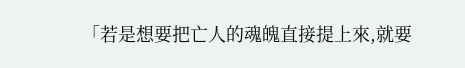「若是想要把亡人的魂魄直接提上來,就要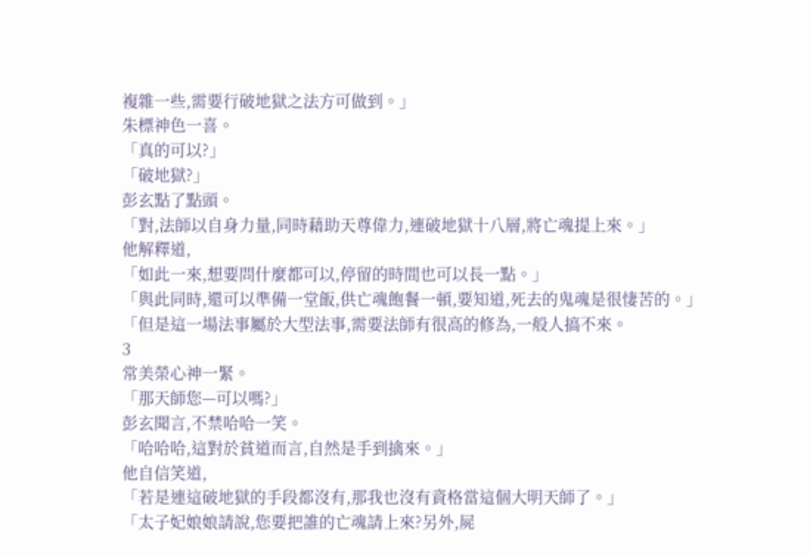複雜一些,需要行破地獄之法方可做到。」
朱標神色一喜。
「真的可以?」
「破地獄?」
彭玄點了點頭。
「對,法師以自身力量,同時藉助天尊偉力,連破地獄十八層,將亡魂提上來。」
他解釋道,
「如此一來,想要問什麼都可以,停留的時間也可以長一點。」
「與此同時,還可以準備一堂飯,供亡魂飽餐一頓,要知道,死去的鬼魂是很悽苦的。」
「但是這一場法事屬於大型法事,需要法師有很高的修為,一般人搞不來。
3
常美榮心神一緊。
「那天師您—可以嗎?」
彭玄聞言,不禁哈哈一笑。
「哈哈哈,這對於貧道而言,自然是手到擒來。」
他自信笑道,
「若是連這破地獄的手段都沒有,那我也沒有資格當這個大明天師了。」
「太子妃娘娘請說,您要把誰的亡魂請上來?另外,屍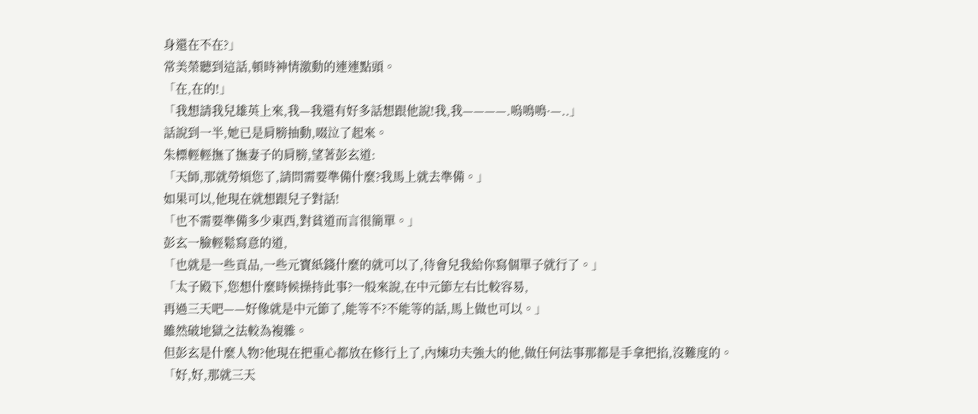身還在不在?」
常美榮聽到這話,頓時神情激動的連連點頭。
「在,在的!」
「我想請我兒雄英上來,我—我還有好多話想跟他說!我,我————.嗚鳴鳴·—..」
話說到一半,她已是肩膀抽動,啜泣了起來。
朱標輕輕撫了撫妻子的肩膀,望著彭玄道:
「天師,那就勞煩您了,請問需要準備什麼?我馬上就去準備。」
如果可以,他現在就想跟兒子對話!
「也不需要準備多少東西,對貧道而言很簡單。」
彭玄一臉輕鬆寫意的道,
「也就是一些貢品,一些元寶紙錢什麼的就可以了,待會兒我給你寫個單子就行了。」
「太子殿下,您想什麼時候操持此事?一般來說,在中元節左右比較容易,
再過三天吧——好像就是中元節了,能等不?不能等的話,馬上做也可以。」
雖然破地獄之法較為複雜。
但彭玄是什麼人物?他現在把重心都放在修行上了,內煉功夫強大的他,做任何法事那都是手拿把掐,沒難度的。
「好,好,那就三天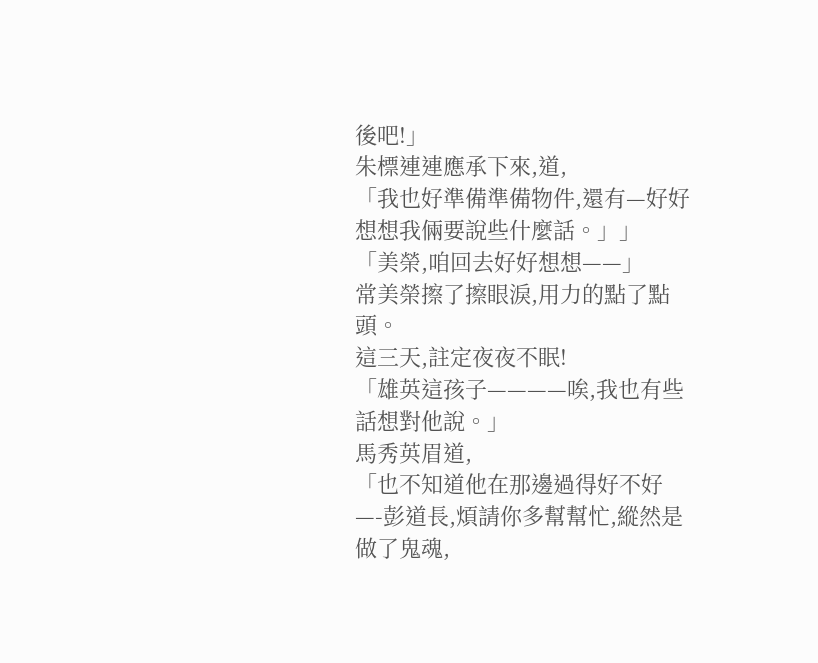後吧!」
朱標連連應承下來,道,
「我也好準備準備物件,還有—好好想想我倆要說些什麼話。」」
「美榮,咱回去好好想想——」
常美榮擦了擦眼淚,用力的點了點頭。
這三天,註定夜夜不眠!
「雄英這孩子————唉,我也有些話想對他說。」
馬秀英眉道,
「也不知道他在那邊過得好不好—-彭道長,煩請你多幫幫忙,縱然是做了鬼魂,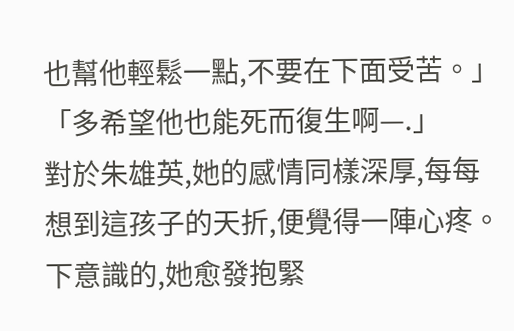也幫他輕鬆一點,不要在下面受苦。」
「多希望他也能死而復生啊—.」
對於朱雄英,她的感情同樣深厚,每每想到這孩子的天折,便覺得一陣心疼。
下意識的,她愈發抱緊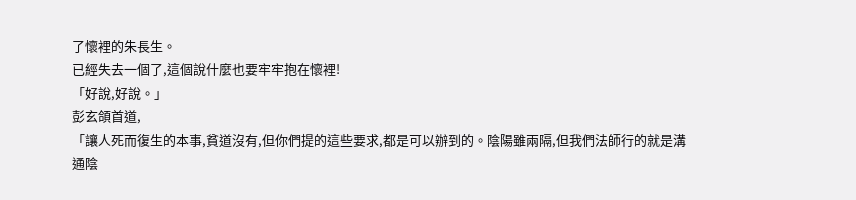了懷裡的朱長生。
已經失去一個了,這個說什麼也要牢牢抱在懷裡!
「好說,好說。」
彭玄頜首道,
「讓人死而復生的本事,貧道沒有,但你們提的這些要求,都是可以辦到的。陰陽雖兩隔,但我們法師行的就是溝通陰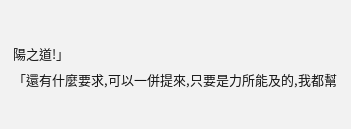陽之道!」
「還有什麼要求,可以一併提來,只要是力所能及的,我都幫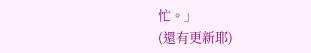忙。」
(還有更新耶)